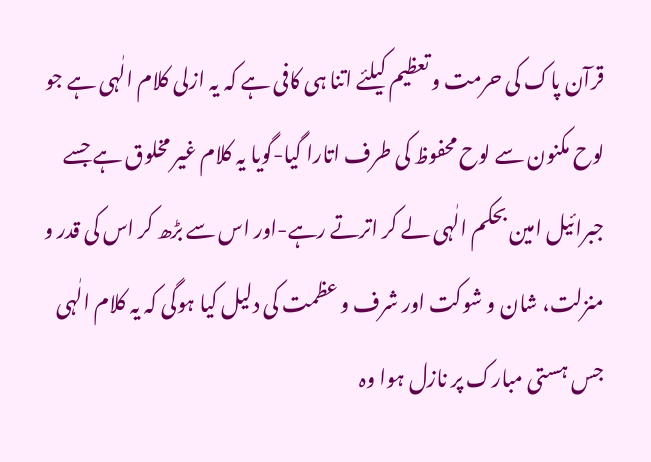قرآن پاک کی حرمت و تعظیم کیلئے اتنا ہی کافی ہے کہ یہ ازلی کلام الٰہی ہے جو لوح مکنون سے لوح محفوظ کی طرف اتارا گیا-گویا یہ کلام غیر مخلوق ہے جسے جبرائیل امین بحکم الٰہی لے کر اترتے رہے-اور اس سے بڑھ کر اس کی قدر و منزلت، شان و شوکت اور شرف و عظمت کی دلیل کیا ہوگی کہ یہ کلام الٰہی جس ہستی مبارک پر نازل ہوا وہ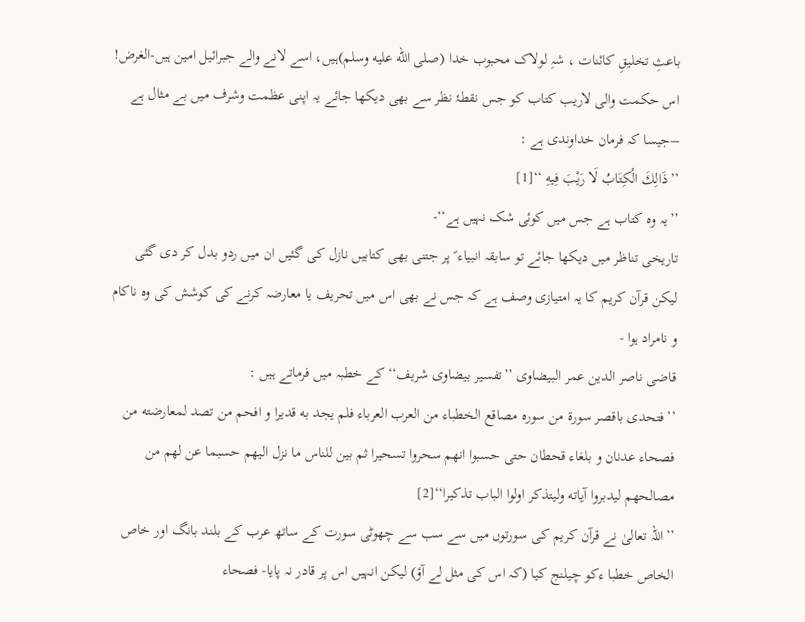باعثِ تخلیقِ کائنات ، شہِ لولاک محبوب خدا (صلى الله عليه وسلم)ہیں، اسے لانے والے جبرائیل امین ہیں-الغرض! اس حکمت والی لاریب کتاب کو جس نقطۂ نظر سے بھی دیکھا جائے یہ اپنی عظمت وشرف میں بے مثال ہے –جیسا کہ فرمان خداوندی ہے :
’’ذَالِكَ الْكِتَابُ لَا رَيْبَ فِيهِ ‘‘[1]
’’یہ وہ کتاب ہے جس میں کوئی شک نہیں ہے‘‘-
تاریخی تناظر میں دیکھا جائے تو سابقہ انبیاء ؑ پر جتنی بھی کتابیں نازل کی گئیں ان میں ردو بدل کر دی گئی لیکن قرآن کریم کا یہ امتیازی وصف ہے کہ جس نے بھی اس میں تحریف یا معارضہ کرنے کی کوشش کی وہ ناکام و نامراد ہوا -
قاضی ناصر الدین عمر البیضاوی ’’تفسیر بیضاوی شریف‘‘ کے خطبہ میں فرماتے ہیں :
’’فتحدی باقصر سورة من سورہ مصاقع الخطباء من العرب العرباء فلم یجد به قدیرا و افحم من تصد لمعارضته من فصحاء عدنان و بلغاء قحطان حتی حسبوا انھم سحروا تسحیرا ثم بین للناس ما نزل الیھم حسبما عن لھم من مصالحھم لیدبروا آیاته ولیتذكر اولوا الباب تذكیرا‘‘[2]
’’اللہ تعالیٰ نے قرآن کریم کی سورتوں میں سے سب سے چھوٹی سورت کے ساتھ عرب کے بلند بانگ اور خاص الخاص خطبا ءکو چیلنج کیا (کہ اس کی مثل لے آؤ) لیکن انہیں اس پر قادر نہ پایا- فصحاء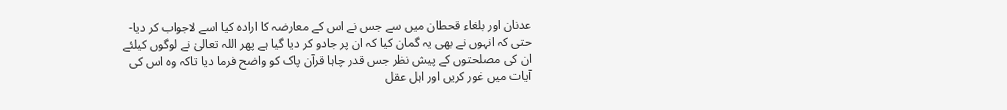عدنان اور بلغاء قحطان میں سے جس نے اس کے معارضہ کا ارادہ کیا اسے لاجواب کر دیا- حتی کہ انہوں نے بھی یہ گمان کیا کہ ان پر جادو کر دیا گیا ہے پھر اللہ تعالیٰ نے لوگوں کیلئے ان کی مصلحتوں کے پیش نظر جس قدر چاہا قرآن پاک کو واضح فرما دیا تاکہ وہ اس کی آیات میں غور کریں اور اہل عقل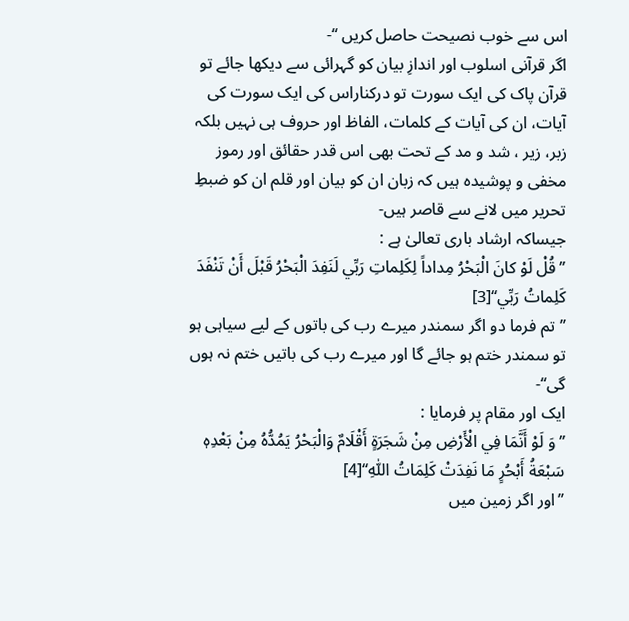اس سے خوب نصیحت حاصل کریں ‘‘-
اگر قرآنی اسلوب اور اندازِ بیان کو گہرائی سے دیکھا جائے تو قرآن پاک کی ایک سورت تو درکناراس کی ایک سورت کی آیات، ان کی آیات کے کلمات، الفاظ اور حروف ہی نہیں بلکہ زبر، زیر ، شد و مد کے تحت بھی اس قدر حقائق اور رموز مخفی و پوشیدہ ہیں کہ زبان ان کو بیان اور قلم ان کو ضبطِ تحریر میں لانے سے قاصر ہیں-
جیساکہ ارشاد باری تعالیٰ ہے :
’’قُلْ لَوْ كانَ الْبَحْرُ مِداداً لِكَلِماتِ رَبِّي لَنَفِدَ الْبَحْرُ قَبْلَ أَنْ تَنْفَدَ كَلِماتُ رَبِّي‘‘[3]
’’تم فرما دو اگر سمندر میرے رب کی باتوں کے لیے سیاہی ہو تو سمندر ختم ہو جائے گا اور میرے رب کی باتیں ختم نہ ہوں گی‘‘-
ایک اور مقام پر فرمایا :
’’وَ لَوْ أَنَّمَا فِي الْأَرْضِ مِنْ شَجَرَةٍ أَقْلَامٌ وَالْبَحْرُ يَمُدُّهُ مِنْ بَعْدِهٖ سَبْعَةُ أَبْحُرٍ مَا نَفِدَتْ كَلِمَاتُ اللّٰهِ‘‘[4]
’’اور اگر زمین میں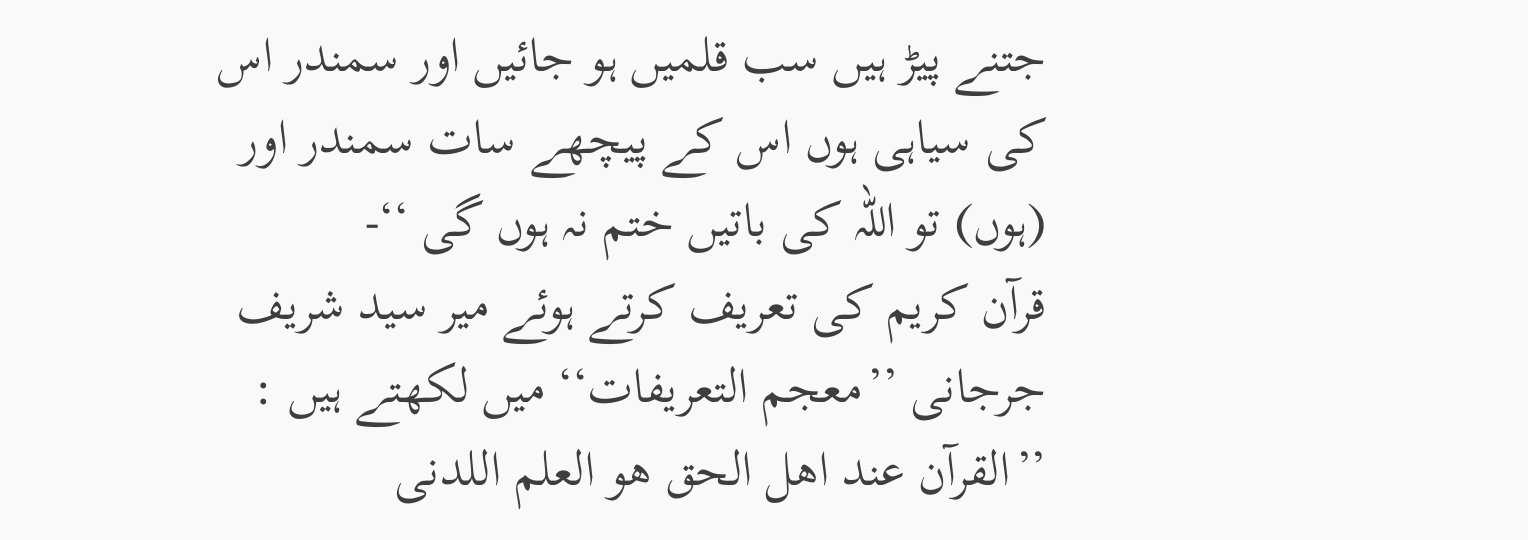جتنے پیڑ ہیں سب قلمیں ہو جائیں اور سمندر اس کی سیاہی ہوں اس کے پیچھے سات سمندر اور (ہوں) تو اللہ کی باتیں ختم نہ ہوں گی ‘‘-
قرآن کریم کی تعریف کرتے ہوئے میر سید شریف جرجانی ’’معجم التعریفات‘‘ میں لکھتے ہیں :
’’القرآن عند اھل الحق ھو العلم اللدنی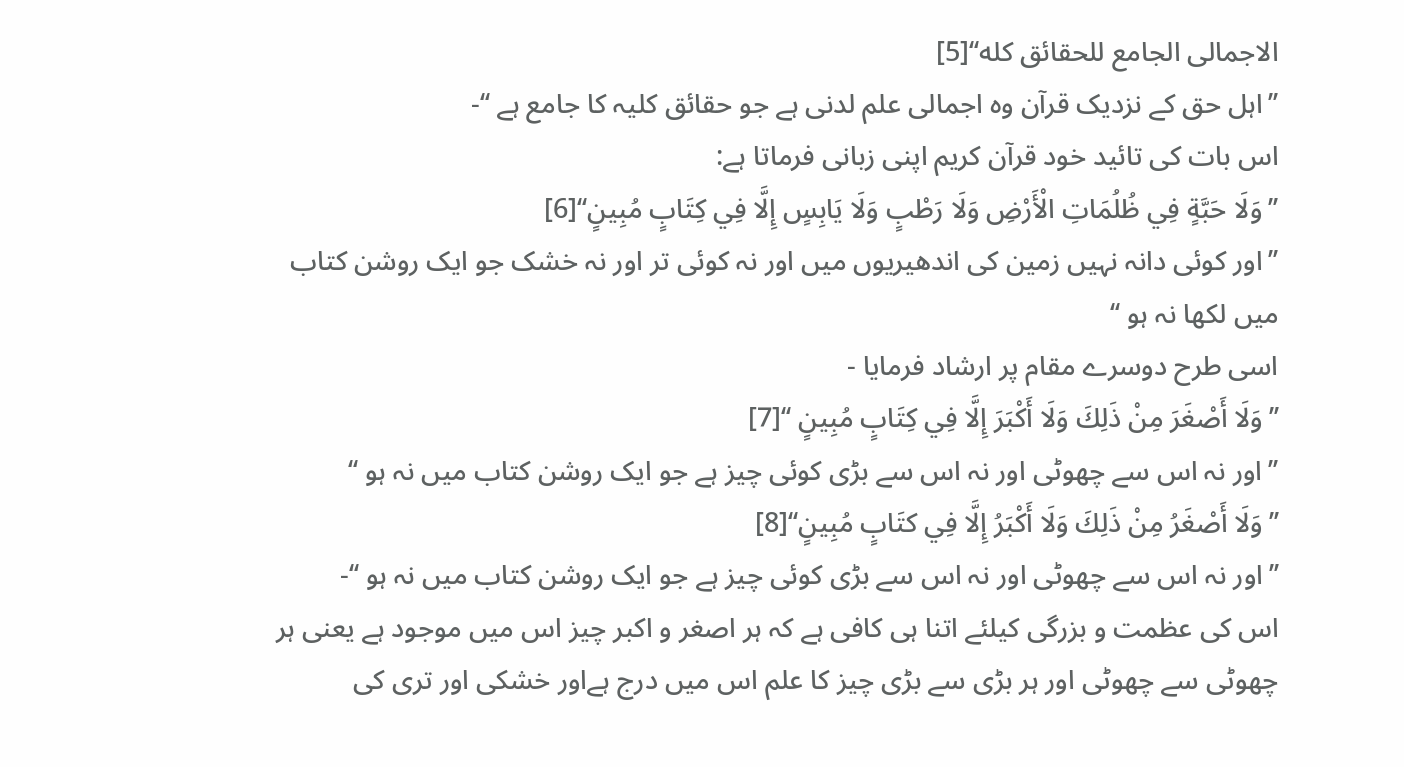الاجمالی الجامع للحقائق كله‘‘[5]
’’اہل حق کے نزدیک قرآن وہ اجمالی علم لدنی ہے جو حقائق کلیہ کا جامع ہے ‘‘-
اس بات کی تائید خود قرآن کریم اپنی زبانی فرماتا ہے:
’’وَلَا حَبَّةٍ فِي ظُلُمَاتِ الْأَرْضِ وَلَا رَطْبٍ وَلَا يَابِسٍ إِلَّا فِي كِتَابٍ مُبِينٍ‘‘[6]
’’اور کوئی دانہ نہیں زمین کی اندھیریوں میں اور نہ کوئی تر اور نہ خشک جو ایک روشن کتاب میں لکھا نہ ہو ‘‘
اسی طرح دوسرے مقام پر ارشاد فرمایا -
’’وَلَا أَصْغَرَ مِنْ ذَلِكَ وَلَا أَكْبَرَ إِلَّا فِي كِتَابٍ مُبِينٍ ‘‘[7]
’’اور نہ اس سے چھوٹی اور نہ اس سے بڑی کوئی چیز ہے جو ایک روشن کتاب میں نہ ہو ‘‘
’’وَلَا أَصْغَرُ مِنْ ذَلِكَ وَلَا أَكْبَرُ إِلَّا فِي كتَابٍ مُبِينٍ‘‘[8]
’’اور نہ اس سے چھوٹی اور نہ اس سے بڑی کوئی چیز ہے جو ایک روشن کتاب میں نہ ہو ‘‘-
اس کی عظمت و بزرگی کیلئے اتنا ہی کافی ہے کہ ہر اصغر و اکبر چیز اس میں موجود ہے یعنی ہر چھوٹی سے چھوٹی اور ہر بڑی سے بڑی چیز کا علم اس میں درج ہےاور خشکی اور تری کی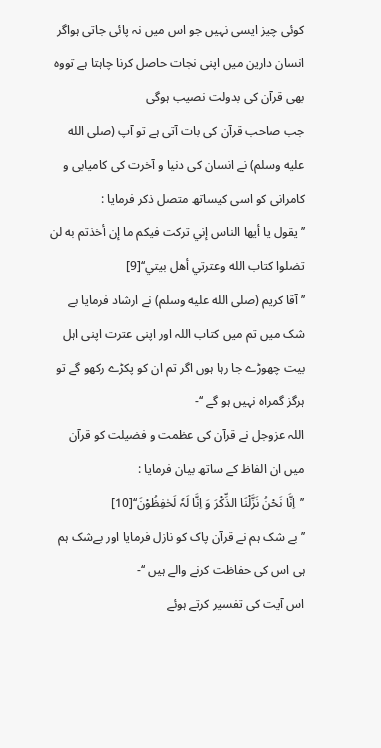کوئی چیز ایسی نہیں جو اس میں نہ پائی جاتی ہواگر انسان دارین میں اپنی نجات حاصل کرنا چاہتا ہے تووہ بھی قرآن کی بدولت نصیب ہوگی
جب صاحب قرآن کی بات آتی ہے تو آپ (صلى الله عليه وسلم) نے انسان کی دنیا و آخرت کی کامیابی و کامرانی کو اسی کیساتھ متصل ذکر فرمایا :
’’يقول يا أيها الناس إني تركت فيكم ما إن أخذتم به لن تضلوا كتاب الله وعترتي أهل بيتي‘‘[9]
’’آقا کریم (صلى الله عليه وسلم) نے ارشاد فرمایا بے شک میں تم میں کتاب اللہ اور اپنی عترت اپنی اہل بیت چھوڑے جا رہا ہوں اگر تم ان کو پکڑے رکھو گے تو ہرگز گمراہ نہیں ہو گے ‘‘-
اللہ عزوجل نے قرآن کی عظمت و فضیلت کو قرآن میں ان الفاظ کے ساتھ بیان فرمایا :
’’اِنَّا نَحْنُ نَزَّلْنَا الذِّکْرَ وَ اِنَّا لَہٗ لَحٰفِظُوْنَ‘‘[10]
’’بے شک ہم نے قرآن پاک کو نازل فرمایا اور بےشک ہم ہی اس کی حفاظت کرنے والے ہیں ‘‘-
اس آیت کی تفسیر کرتے ہوئے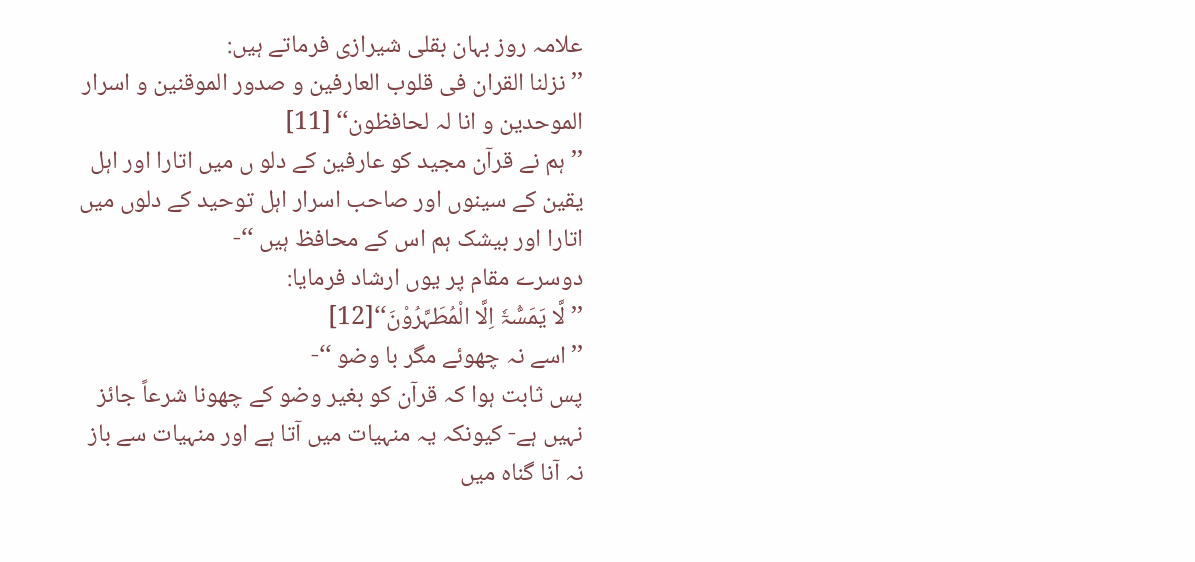علامہ روز بہان بقلی شیرازی فرماتے ہیں:
’’نزلنا القران فی قلوب العارفین و صدور الموقنین و اسرار الموحدین و انا لہ لحافظون‘‘ [11]
’’ہم نے قرآن مجید کو عارفین کے دلو ں میں اتارا اور اہل یقین کے سینوں اور صاحب اسرار اہل توحید کے دلوں میں اتارا اور بیشک ہم اس کے محافظ ہیں ‘‘-
دوسرے مقام پر یوں ارشاد فرمایا:
’’ لَّا یَمَسُّہٗٓ اِلَّا الْمُطَہَّرُوْنَ‘‘[12]
’’اسے نہ چھوئے مگر با وضو ‘‘-
پس ثابت ہوا کہ قرآن کو بغیر وضو کے چھونا شرعاً جائز نہیں ہے- کیونکہ یہ منہیات میں آتا ہے اور منہیات سے باز نہ آنا گناہ میں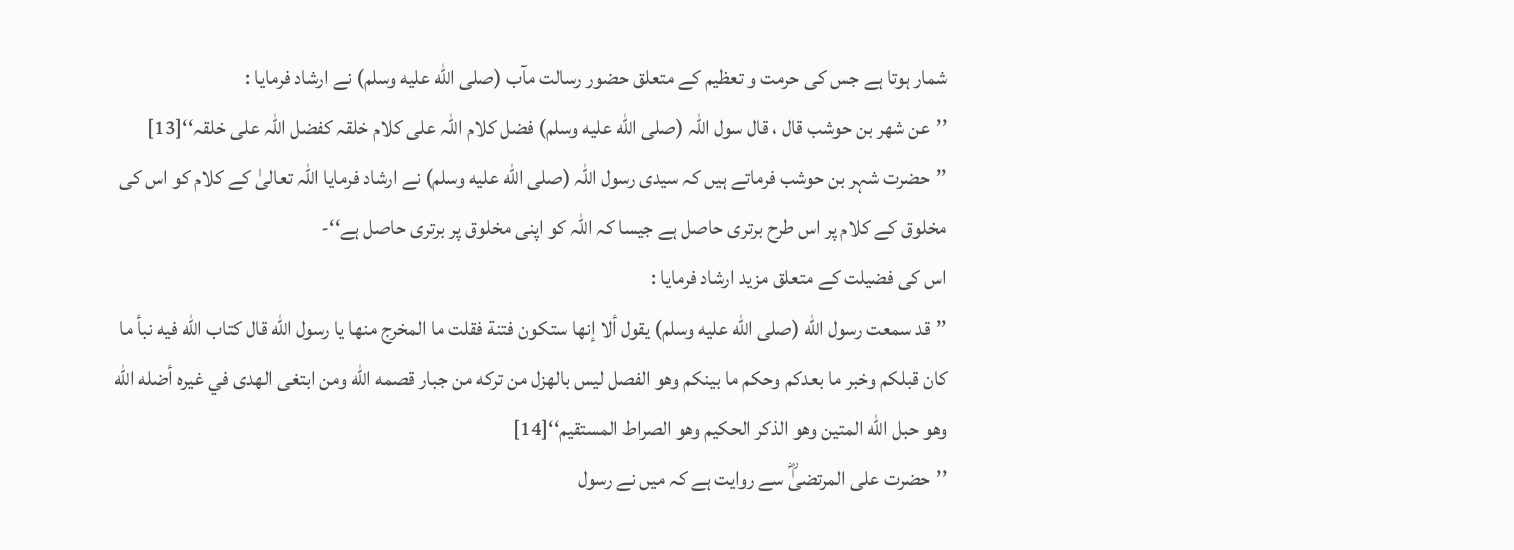شمار ہوتا ہے جس کی حرمت و تعظیم کے متعلق حضور رسالت مآب (صلى الله عليه وسلم) نے ارشاد فرمایا :
’’عن شھر بن حوشب قال ، قال سول اللہ (صلى الله عليه وسلم) فضل کلام اللہ علی کلام خلقہ کفضل اللہ علی خلقہ‘‘[13]
’’حضرت شہر بن حوشب فرماتے ہیں کہ سیدی رسول اللہ (صلى الله عليه وسلم) نے ارشاد فرمایا اللہ تعالیٰ کے کلام کو اس کی مخلوق کے کلام پر اس طرح برتری حاصل ہے جیسا کہ اللہ کو اپنی مخلوق پر برتری حاصل ہے‘‘-
اس کی فضیلت کے متعلق مزید ارشاد فرمایا :
’’قد سمعت رسول الله (صلى الله عليه وسلم) يقول ألا إنها ستكون فتنة فقلت ما المخرج منها يا رسول الله قال كتاب الله فيه نبأ ما كان قبلكم وخبر ما بعدكم وحكم ما بينكم وهو الفصل ليس بالهزل من تركه من جبار قصمه الله ومن ابتغى الهدى في غيره أضله الله وهو حبل الله المتين وهو الذكر الحكيم وهو الصراط المستقيم‘‘[14]
’’حضرت علی المرتضیٰؓ سے روایت ہے کہ میں نے رسول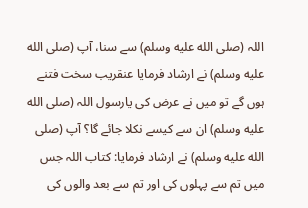اللہ (صلى الله عليه وسلم) سے سنا، آپ (صلى الله عليه وسلم) نے ارشاد فرمایا عنقریب سخت فتنے ہوں گے تو میں نے عرض کی یارسول اللہ (صلى الله عليه وسلم) ان سے کیسے نکلا جائے گا؟ آپ (صلى الله عليه وسلم) نے ارشاد فرمایا: کتاب اللہ جس میں تم سے پہلوں کی اور تم سے بعد والوں کی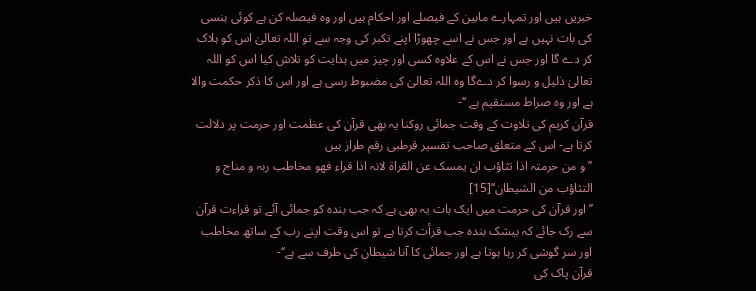خبریں ہیں اور تمہارے مابین کے فیصلے اور احکام ہیں اور وہ فیصلہ کن ہے کوئی ہنسی کی بات نہیں ہے اور جس نے اسے چھوڑا اپنے تکبر کی وجہ سے تو اللہ تعالیٰ اس کو ہلاک کر دے گا اور جس نے اس کے علاوہ کسی اور چیز میں ہدایت کو تلاش کیا اس کو اللہ تعالیٰ ذلیل و رسوا کر دےگا وہ اللہ تعالیٰ کی مضبوط رسی ہے اور اس کا ذکر حکمت والا ہے اور وہ صراط مستقیم ہے ‘‘-
قرآن کریم کی تلاوت کے وقت جمائی روکنا یہ بھی قرآن کی عظمت اور حرمت پر دلالت کرتا ہے- اس کے متعلق صاحب تفسیر قرطبی رقم طراز ہیں
’’و من حرمتہ اذا تثاؤب ان یمسک عن القراة لانہ اذا قراء فھو مخاطب ربہ و مناج و التثاؤب من الشیطان‘‘[15]
’’اور قرآن کی حرمت میں ایک بات یہ بھی ہے کہ جب بندہ کو جمائی آئے تو قراءت قرآن سے رک جائے کہ بیشک بندہ جب قرأت کرتا ہے تو اس وقت اپنے رب کے ساتھ مخاطب اور سر گوشی کر رہا ہوتا ہے اور جمائی کا آنا شیطان کی طرف سے ہے‘‘-
قرآن پاک کی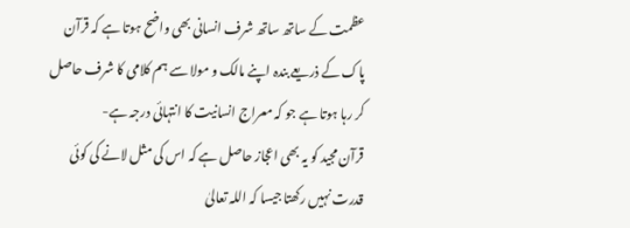عظمت کے ساتھ ساتھ شرف انسانی بھی واضح ہوتا ہے کہ قرآن پاک کے ذریعے بندہ اپنے مالک و مولا سے ہم کلامی کا شرف حاصل کر رہا ہوتا ہے جو کہ معراج انسانیت کا انتہائی درجہ ہے-
قرآن مجید کو یہ بھی اعجاز حاصل ہے کہ اس کی مثل لانے کی کوئی قدرت نہیں رکھتا جیسا کہ اللہ تعالیٰ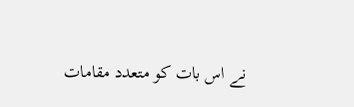نے اس بات کو متعدد مقامات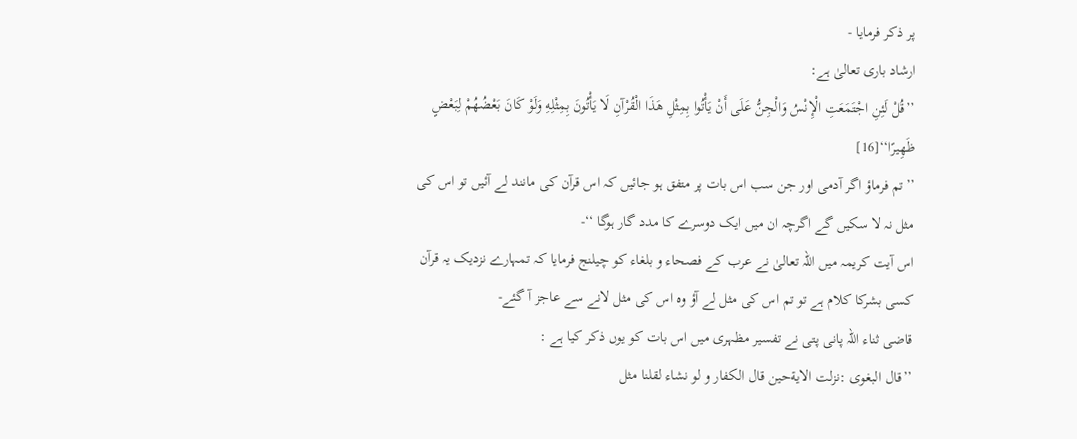پر ذکر فرمایا -
ارشاد باری تعالیٰ ہے:
’’قُلْ لَئِنِ اجْتَمَعَتِ الْإِنْسُ وَالْجِنُّ عَلَى أَنْ يَأْتُوا بِمِثْلِ هَذَا الْقُرْآنِ لَا يَأْتُونَ بِمِثْلِهِ وَلَوْ كَانَ بَعْضُهُمْ لِبَعْضٍ ظَهِيرًا‘‘[16]
’’تم فرماؤ اگر آدمی اور جن سب اس بات پر متفق ہو جائیں کہ اس قرآن کی مانند لے آئیں تو اس کی مثل نہ لا سکیں گے اگرچہ ان میں ایک دوسرے کا مدد گار ہوگا ‘‘-
اس آیت کریمہ میں اللہ تعالیٰ نے عرب کے فصحاء و بلغاء کو چیلنج فرمایا کہ تمہارے نزدیک یہ قرآن کسی بشرکا کلام ہے تو تم اس کی مثل لے آؤ وہ اس کی مثل لانے سے عاجز آ گئے-
قاضی ثناء اللہ پانی پتی نے تفسیر مظہری میں اس بات کو یوں ذکر کیا ہے :
’’قال البغوی :نزلت الايةحین قال الکفار و لو نشاء لقلنا مثل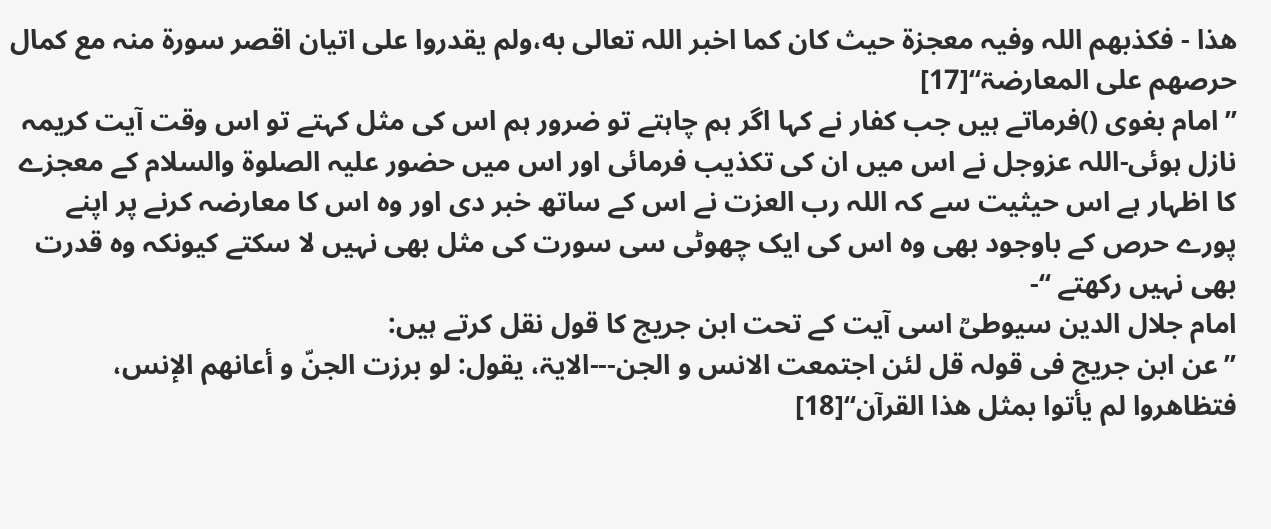ھذا - فکذبھم اللہ وفیہ معجزۃ حیث کان کما اخبر اللہ تعالی به،ولم یقدروا علی اتیان اقصر سورۃ منہ مع کمال حرصھم علی المعارضۃ‘‘[17]
’’امام بغوی ()فرماتے ہیں جب کفار نے کہا اگر ہم چاہتے تو ضرور ہم اس کی مثل کہتے تو اس وقت آیت کریمہ نازل ہوئی-اللہ عزوجل نے اس میں ان کی تکذیب فرمائی اور اس میں حضور علیہ الصلوۃ والسلام کے معجزے کا اظہار ہے اس حیثیت سے کہ اللہ رب العزت نے اس کے ساتھ خبر دی اور وہ اس کا معارضہ کرنے پر اپنے پورے حرص کے باوجود بھی وہ اس کی ایک چھوٹی سی سورت کی مثل بھی نہیں لا سکتے کیونکہ وہ قدرت بھی نہیں رکھتے ‘‘-
امام جلال الدین سیوطیؒ اسی آیت کے تحت ابن جریج کا قول نقل کرتے ہیں:
’’عن ابن جریج فی قولہ قل لئن اجتمعت الانس و الجن---الایۃ، يقول: لو برزت الجنّ و أعانهم الإنس، فتظاهروا لم يأتوا بمثل هذا القرآن‘‘[18]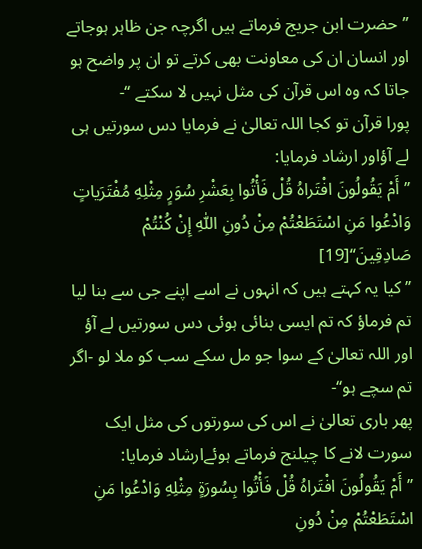’’حضرت ابن جریج فرماتے ہیں اگرچہ جن ظاہر ہوجاتے اور انسان ان کی معاونت بھی کرتے تو ان پر واضح ہو جاتا کہ وہ اس قرآن کی مثل نہیں لا سکتے ‘‘-
پورا قرآن تو کجا اللہ تعالیٰ نے فرمایا دس سورتیں ہی لے آؤاور ارشاد فرمایا:
’’أَمْ يَقُولُونَ افْتَراهُ قُلْ فَأْتُوا بِعَشْرِ سُوَرٍ مِثْلِهِ مُفْتَرَياتٍ وَادْعُوا مَنِ اسْتَطَعْتُمْ مِنْ دُونِ اللّٰهِ إِنْ كُنْتُمْ صَادِقِينَ‘‘[19]
’’کیا یہ کہتے ہیں کہ انہوں نے اسے اپنے جی سے بنا لیا تم فرماؤ کہ تم ایسی بنائی ہوئی دس سورتیں لے آؤ اور اللہ تعالیٰ کے سوا جو مل سکے سب کو ملا لو -اگر تم سچے ہو‘‘-
پھر باری تعالیٰ نے اس کی سورتوں کی مثل ایک سورت لانے کا چیلنج فرماتے ہوئےارشاد فرمایا:
’’أَمْ يَقُولُونَ افْتَراهُ قُلْ فَأْتُوا بِسُورَةٍ مِثْلِهِ وَادْعُوا مَنِ اسْتَطَعْتُمْ مِنْ دُونِ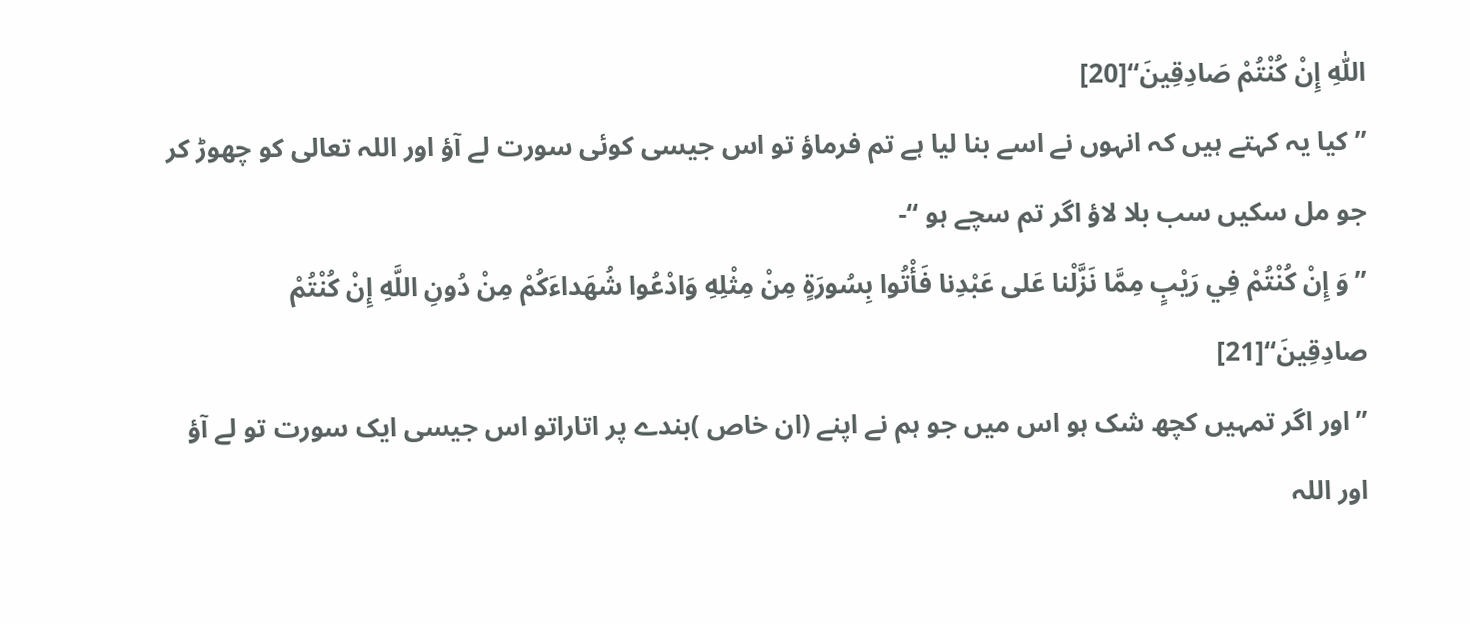اللّٰهِ إِنْ كُنْتُمْ صَادِقِينَ‘‘[20]
’’کیا یہ کہتے ہیں کہ انہوں نے اسے بنا لیا ہے تم فرماؤ تو اس جیسی کوئی سورت لے آؤ اور اللہ تعالی کو چھوڑ کر جو مل سکیں سب بلا لاؤ اگر تم سچے ہو ‘‘-
’’وَ إِنْ كُنْتُمْ فِي رَيْبٍ مِمَّا نَزَّلْنا عَلى عَبْدِنا فَأْتُوا بِسُورَةٍ مِنْ مِثْلِهِ وَادْعُوا شُهَداءَكُمْ مِنْ دُونِ اللَّهِ إِنْ كُنْتُمْ صادِقِينَ‘‘[21]
’’اور اگر تمہیں کچھ شک ہو اس میں جو ہم نے اپنے (ان خاص )بندے پر اتاراتو اس جیسی ایک سورت تو لے آؤ اور اللہ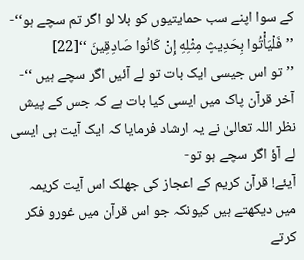کے سوا اپنے سب حمایتیوں کو بلا لو اگر تم سچے ہو‘‘-
’’فَلْيَأْتُوا بِحَدِيثٍ مِثْلِهِ إِنْ كَانُوا صَادِقِينَ ‘‘[22]
’’تو اس جیسی ایک بات تو لے آئیں اگر سچے ہیں ‘‘-
آخر قرآن پاک میں ایسی کیا بات ہے کہ جس کے پیش نظر اللہ تعالیٰ نے یہ ارشاد فرمایا کہ ایک آیت ہی ایسی لے آؤ اگر سچے ہو تو-
آیئے! قرآن کریم کے اعجاز کی جھلک اس آیت کریمہ میں دیکھتے ہیں کیونکہ جو اس قرآن میں غورو فکر کرتے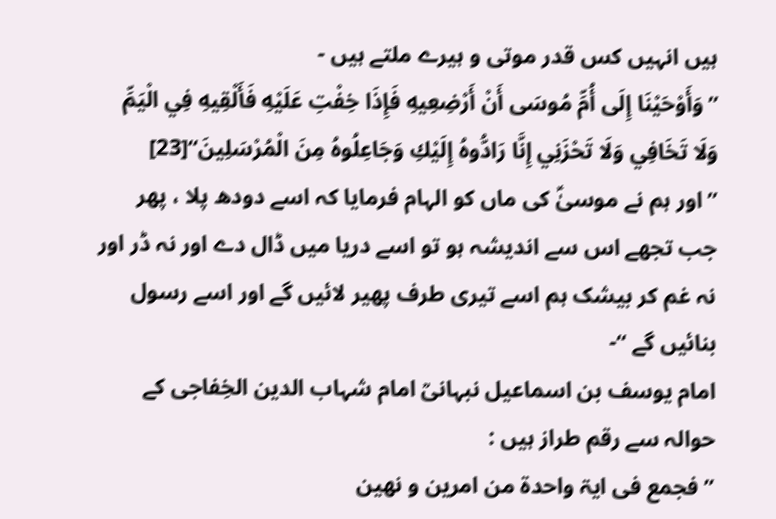ہیں انہیں کس قدر موتی و ہیرے ملتے ہیں -
’’وَأَوْحَيْنَا إِلَى أُمِّ مُوسَى أَنْ أَرْضِعِيهِ فَإِذَا خِفْتِ عَلَيْهِ فَأَلْقِيهِ فِي الْيَمِّ وَلَا تَخَافِي وَلَا تَحْزَنِي إِنَّا رَادُّوهُ إِلَيْكِ وَجَاعِلُوهُ مِنَ الْمُرْسَلِينَ‘‘[23]
’’اور ہم نے موسیٰؑ کی ماں کو الہام فرمایا کہ اسے دودھ پلا ، پھر جب تجھے اس سے اندیشہ ہو تو اسے دریا میں ڈال دے اور نہ ڈر اور نہ غم کر بیشک ہم اسے تیری طرف پھیر لائیں گے اور اسے رسول بنائیں گے ‘‘-
امام یوسف بن اسماعیل نبہانیؒ امام شہاب الدین الخِفاجی کے حوالہ سے رقم طراز ہیں :
’’فجمع فی ایۃ واحدۃ من امرین و نھین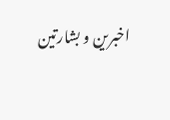اخبرین و بشارتین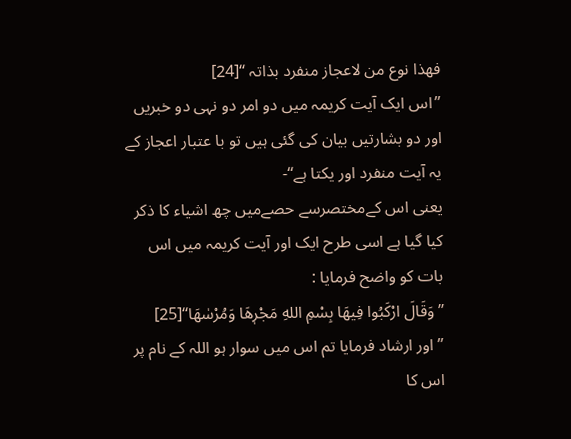فھذا نوع من لاعجاز منفرد بذاتہ ‘‘[24]
’’اس ایک آیت کریمہ میں دو امر دو نہی دو خبریں اور دو بشارتیں بیان کی گئی ہیں تو با عتبار اعجاز کے یہ آیت منفرد اور یکتا ہے‘‘-
یعنی اس کےمختصرسے حصےمیں چھ اشیاء کا ذکر کیا گیا ہے اسی طرح ایک اور آیت کریمہ میں اس بات کو واضح فرمایا :
’’وَقَالَ ارْكَبُوا فِيهَا بِسْمِ اللهِ مَجْرٖهَا وَمُرْسٰهَا‘‘[25]
’’اور ارشاد فرمایا تم اس میں سوار ہو اللہ کے نام پر اس کا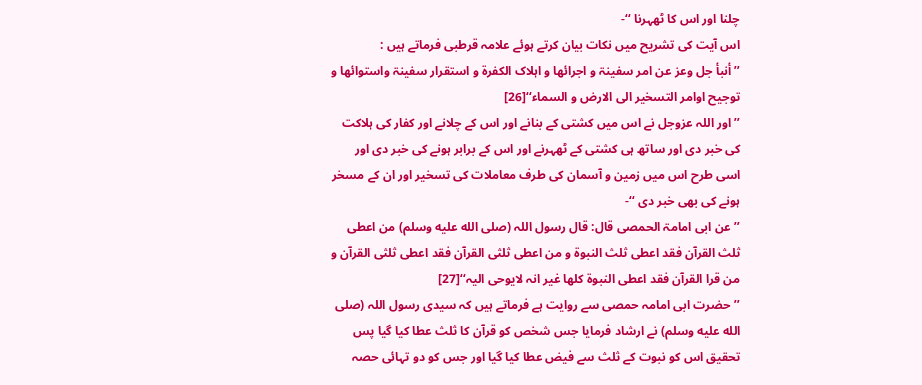چلنا اور اس کا ٹھہرنا ‘‘-
اس آیت کی تشریح میں نکات بیان کرتے ہوئے علامہ قرطبی فرماتے ہیں :
’’أنبأ جل وعز عن امر سفینۃ و اجرائھا و اہلاک الکفرۃ و استقرار سفینۃ واستوائھا و توجیح اوامر التسخیر الی الارض و السماء‘‘[26]
’’اور اللہ عزوجل نے اس میں کشتی کے بنانے اور اس کے چلانے اور کفار کی ہلاکت کی خبر دی اور ساتھ ہی کشتی کے ٹھہرنے اور اس کے برابر ہونے کی خبر دی اور اسی طرح اس میں زمین و آسمان کی طرف معاملات کی تسخیر اور ان کے مسخر ہونے کی بھی خبر دی ‘‘-
’’عن ابی امامۃ الحمصی قال: قال رسول اللہ (صلى الله عليه وسلم) من اعطی ثلث القرآن فقد اعطی ثلث النبوۃ و من اعطی ثلثی القرآن فقد اعطی ثلثی القرآن و من قرا القرآن فقد اعطی النبوۃ کلھا غیر انہ لایوحی الیہ‘‘[27]
’’حضرت ابی امامہ حمصی سے روایت ہے فرماتے ہیں کہ سیدی رسول اللہ (صلى الله عليه وسلم) نے ارشاد فرمایا جس شخص کو قرآن کا ثلث عطا کیا گیا پس تحقیق اس کو نبوت کے ثلث سے فیض عطا کیا گیا اور جس کو دو تہائی حصہ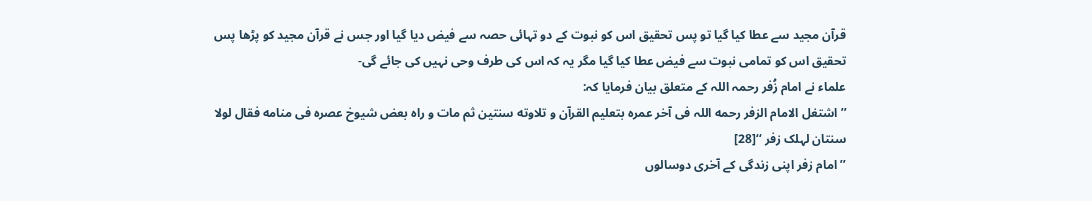قرآن مجید سے عطا کیا گیا تو پس تحقیق اس کو نبوت کے دو تہائی حصہ سے فیض دیا گیا اور جس نے قرآن مجید کو پڑھا پس تحقیق اس کو تمامی نبوت سے فیض عطا کیا گیا مگر یہ کہ اس کی طرف وحی نہیں کی جائے گی-
علماء نے امام زُفر رحمہ اللہ کے متعلق بیان فرمایا کہ:
’’اشتغل الامام الزفر رحمه اللہ فی آخر عمرہ بتعلیم القرآن و تلاوته سنتین ثم مات و راہ بعض شیوخ عصرہ فی منامه فقال لولا سنتان لہلک زفر ‘‘[28]
’’امام زفر اپنی زندگی کے آخری دوسالوں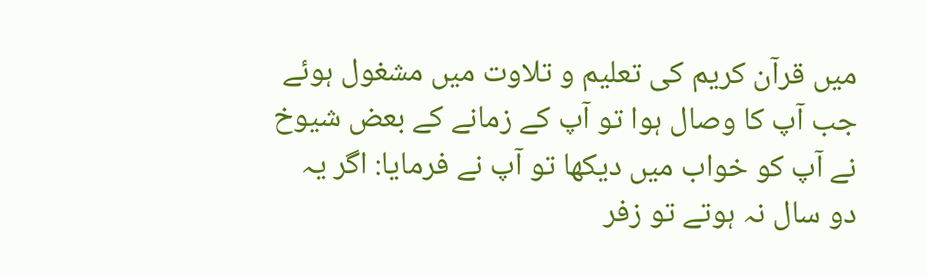میں قرآن کریم کی تعلیم و تلاوت میں مشغول ہوئے جب آپ کا وصال ہوا تو آپ کے زمانے کے بعض شیوخ نے آپ کو خواب میں دیکھا تو آپ نے فرمایا: اگر یہ دو سال نہ ہوتے تو زفر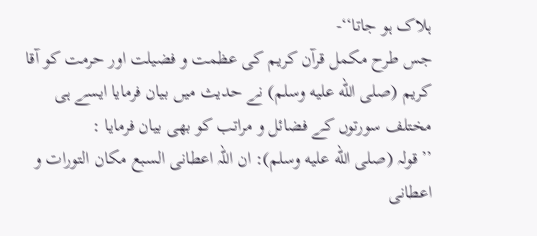ہلاک ہو جاتا‘‘-
جس طرح مکمل قرآن کریم کی عظمت و فضیلت اور حرمت کو آقا کریم (صلى الله عليه وسلم) نے حدیث میں بیان فرمایا ایسے ہی مختلف سورتوں کے فضائل و مراتب کو بھی بیان فرمایا :
’’قولہ (صلى الله عليه وسلم): ان اللہ اعطانی السبع مکان التورات و اعطانی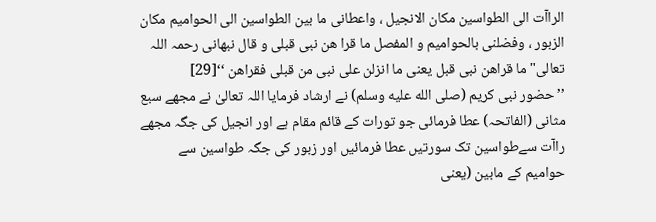الراآت الی الطواسین مکان الانجیل ، واعطانی ما بین الطواسین الی الحوامیم مکان الزبور ، وفضلنی بالحوامیم و المفصل ما قرا ھن نبی قبلی و قال نبھانی رحمہ اللہ تعالی"ما قراھن نبی قبل یعنی ما انزلن علی نبی من قبلی فقراھن ‘‘[29]
’’حضور نبی کریم (صلى الله عليه وسلم) نے ارشاد فرمایا اللہ تعالیٰ نے مجھے سبع مثانی (الفاتحہ) عطا فرمائی جو تورات کے قائم مقام ہے اور انجیل کی جگہ مجھے راآت سےطواسین تک سورتیں عطا فرمائیں اور زبور کی جگہ طواسین سے حوامیم کے مابین (یعنی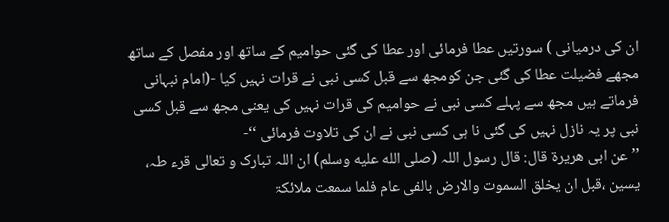ان کی درمیانی ) سورتیں عطا فرمائی اور عطا کی گئی حوامیم کے ساتھ اور مفصل کے ساتھ مجھے فضیلت عطا کی گئی جن کومجھ سے قبل کسی نبی نے قرات نہیں کیا -(امام نبہانی فرماتے ہیں مجھ سے پہلے کسی نبی نے حوامیم کی قرات نہیں کی یعنی مجھ سے قبل کسی نبی پر یہ نازل نہیں کی گئی نا ہی کسی نبی نے ان کی تلاوت فرمائی ‘‘-
’’عن ابی ھریرۃ قال: قال رسول اللہ (صلى الله عليه وسلم) ان اللہ تبارک و تعالی قرء طہ، یسین ،قبل ان یخلق السموت والارض بالفی عام فلما سمعت ملائکۃ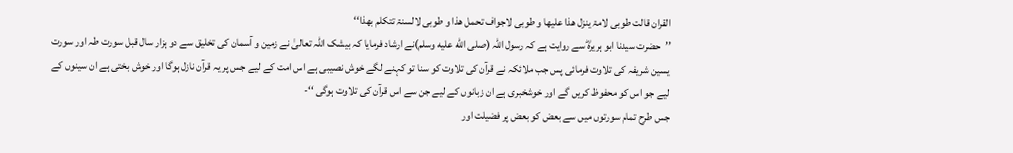القران قالت طوبی لامۃ ینزل ھذا علیھا و طوبی لاجواف تحمل ھذا و طوبی لالسنۃ تتکلم بھذا‘‘
’’حضرت سیدنا ابو ہریرہؓ سے روایت ہے کہ رسول اللہ (صلى الله عليه وسلم)نے ارشاد فرمایا کہ بیشک اللہ تعالیٰ نے زمین و آسمان کی تخلیق سے دو ہزار سال قبل سورت طہ اور سورت یسین شریفہ کی تلاوت فرمائی پس جب ملائکہ نے قرآن کی تلاوت کو سنا تو کہنے لگے خوش نصیبی ہے اس امت کے لیے جس پر یہ قرآن نازل ہوگا اور خوش بختی ہے ان سینوں کے لیے جو اس کو محفوظ کریں گے اور خوشخبری ہے ان زبانوں کے لیے جن سے اس قرآن کی تلاوت ہوگی ‘‘-
جس طرح تمام سورتوں میں سے بعض کو بعض پر فضیلت اور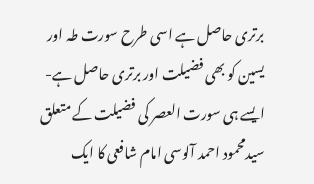برتری حاصل ہے اسی طرح سورت طہ اور یسین کو بھی فضیلت اور برتری حاصل ہے- ایسے ہی سورت العصر کی فضیلت کے متعلق سیدمحمود احمد آلوسی امام شافعی کا ایک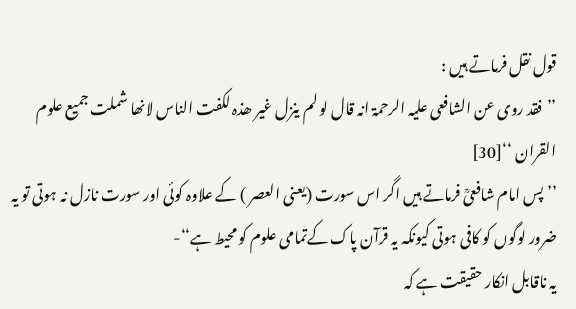قول نقل فرماتے ہیں :
’’فقد روی عن الشافعی علیہ الرحمۃ انہ قال لو لم ینزل غیر ھذہ لکفت الناس لانھا شملت جمیع علوم القران ‘‘[30]
’’پس امام شافعیؒ فرماتے ہیں اگر اس سورت (یعنی العصر ) کے علاوہ کوئی اور سورت نازل نہ ہوتی تو یہ ضرور لوگوں کو کافی ہوتی کیونکہ یہ قرآن پاک کےتمامی علوم کو محیط ہے‘‘-
یہ ناقابل انکار حقیقت ہے کہ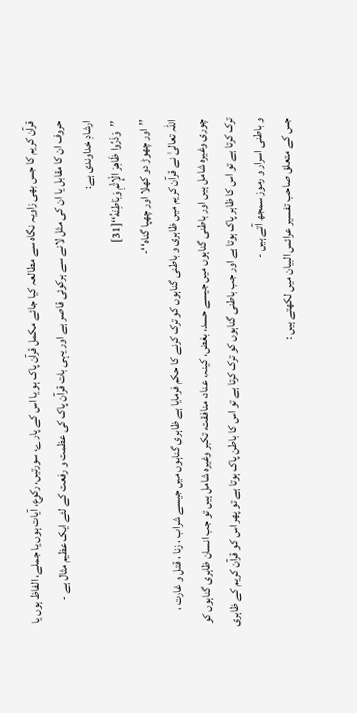قرآن کریم کا جس بھی زاویہ نگاہ سے مطالعہ کیا جائے مکمل قرآن پاک ہو یا اس کے پارے، سورتیں، رکوع، آیات ہوں یا جملے، الفاظ ہوں یا حروف ان کا مقابل یا ان کی مثل لانے سے ہرکوئی قاصر ہے اور یہی بات قرآن پاک کی عظمت و رفعت کے لئے ایک عظیم مثال ہے -
ارشادِ خداوندی ہے:
’’وَذَرُوا ظَاهِرَ الْإِثْمِ وَبَاطِنَهُ‘‘[31]
’’اور چھوڑ دو کھلا اور چھپا گناہ‘‘-
اللہ تعالیٰ نے قرآن کریم میں ظاہری و باطنی گناہوں کو ترک کرنے کا حکم فرمایا ہے ظاہری گناہوں میں جیسے شراب ، زنا ، قتل و غارت ، چوری وغیرہ شامل ہیں اور باطنی گناہوں میں جیسے حسد، بغض، کینہ، عناد، منافقت، تکبر وغیرہ شامل ہیں تو جب انسان ظاہری گناہوں کو ترک کرتا ہے تو اس کا ظاہر پاک ہوتا ہے اور جب باطنی گناہوں کو ترک کرتا ہے تو اس کا باطن پاک ہوتا ہے تو پھر اس کو قرآن کریم کے ظاہری و باطنی اسرار و رموز سمجھ آتے ہیں -
جس کے متعلق صاحب تفسیر عرائس البیان میں لکھتے ہیں :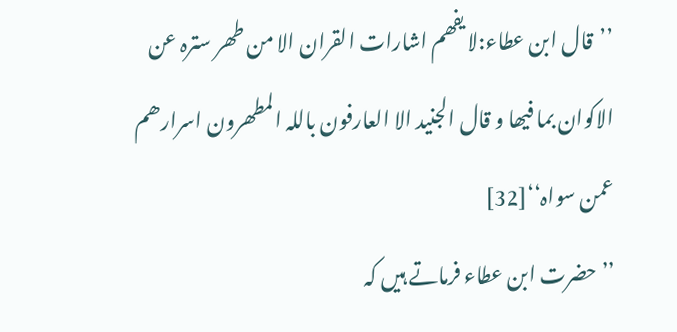’’قال ابن عطاء:لا یفھم اشارات القران الا من طھر سترہ عن الاکوان بما فیھا و قال الجنید الا العارفون باللہ المطھرون اسرارھم عمن سواہ‘‘[32]
’’حضرت ابن عطاء فرماتے ہیں کہ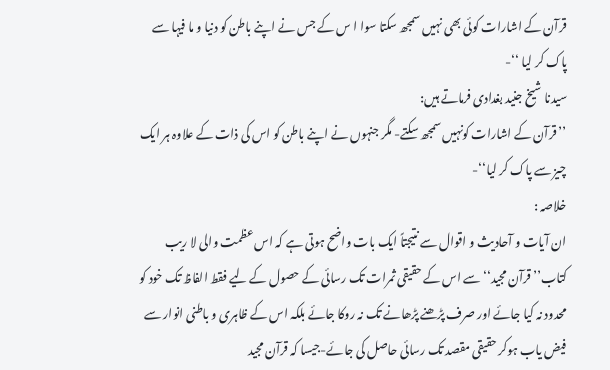قرآن کے اشارات کوئی بھی نہیں سمجھ سکتا سوا ا س کے جس نے اپنے باطن کو دنیا و ما فیہا سے پاک کر لیا ‘‘-
سیدنا شیخ جنید بغدادی فرماتے ہیں:
’’قرآن کے اشارات کونہیں سمجھ سکتے- مگر جنہوں نے اپنے باطن کو اس کی ذات کے علاوہ ہر ایک چیز سے پاک کر لیا‘‘-
خلاصہ :
ان آیات و آحادیث و اقوال سے نتیجتاً ایک بات واضح ہوتی ہے کہ اس عظمت والی لا ریب کتاب’’قرآن مجید‘‘ سے اس کے حقیقی ثمرات تک رسائی کے حصول کے لیے فقط الفاظ تک خود کو محدود نہ کیا جائے اور صرف پڑھنے پڑھانے تک نہ روکا جائے بلکہ اس کے ظاہری و باطنی انوار سے فیض یاب ہوکر حقیقی مقصد تک رسائی حاصل کی جائے-جیسا کہ قرآن مجید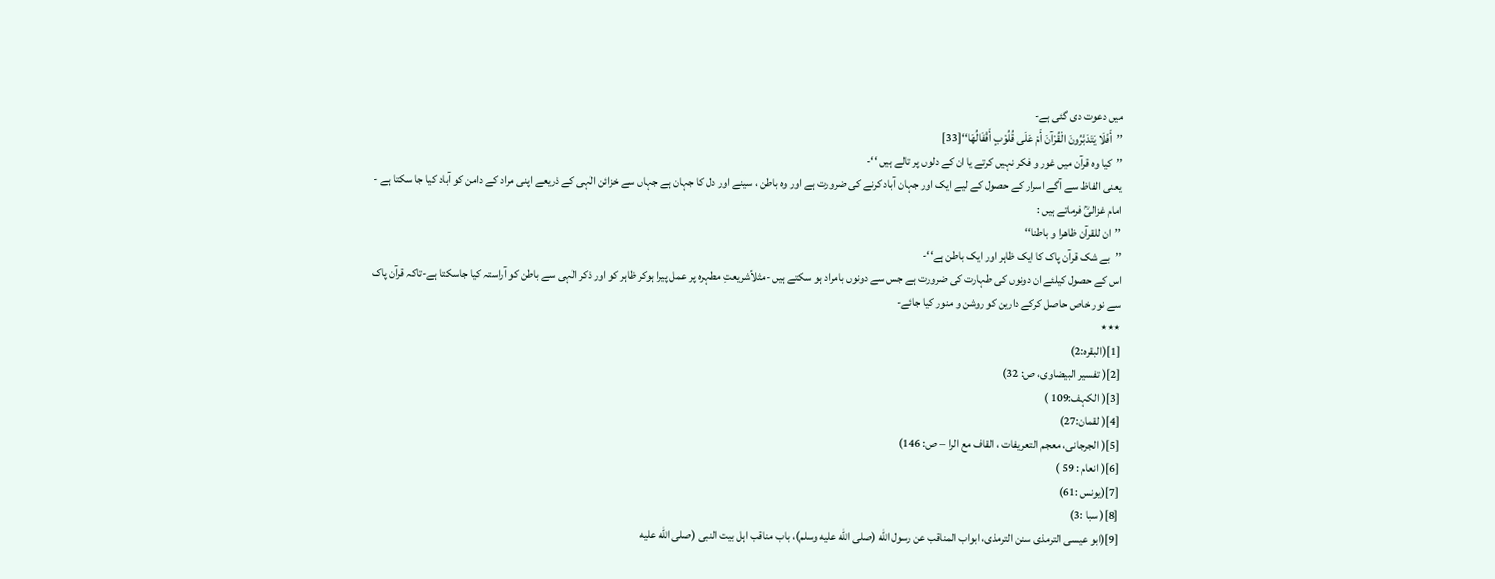میں دعوت دی گئی ہے-
’’أَفَلَا يَتَدَبَّرُونَ الْقُرْآنَ أَمْ عَلَى قُلُوْبٍ أَقْفَالُهَا‘‘[33]
’’کیا وہ قرآن میں غور و فکر نہیں کرتے یا ان کے دلوں پر تالے ہیں ‘‘-
یعنی الفاظ سے آگے اسرار کے حصول کے لیے ایک اور جہان آباد کرنے کی ضرورت ہے اور وہ باطن ، سینے اور دل کا جہان ہے جہاں سے خزائن الٰہی کے ذریعے اپنی مراد کے دامن کو آباد کیا جا سکتا ہے -
امام غزالیؒ فرماتے ہیں :
’’ان للقرآن ظاھرا و باطنا‘‘
’’بے شک قرآن پاک کا ایک ظاہر اور ایک باطن ہے‘‘-
اس کے حصول کیلئے ان دونوں کی طہارت کی ضرورت ہے جس سے دونوں بامراد ہو سکتے ہیں -مثلاًشریعتِ مطہرہ پر عمل پیرا ہوکر ظاہر کو اور ذکر الٰہی سے باطن کو آراستہ کیا جاسکتا ہے-تاکہ قرآن پاک سے نور خاص حاصل کرکے دارین کو روشن و منور کیا جائے-
٭٭٭
[1](البقرہ:2)
[2]( تفسیر البیضاوی، ص: 32)
[3]( الکہف:109 )
[4]( لقمان:27)
[5]( الجرجانی، معجم التعریفات ، القاف مع الرا – ص: 146)
[6]( انعام : 59 )
[7](یونس :61)
[8]( سبا :3)
[9](ابو عيسى الترمذی سنن الترمذی، ابواب المناقب عن رسول الله (صلى الله عليه وسلم)، باب مناقب اہل بیت النبی (صلى الله عليه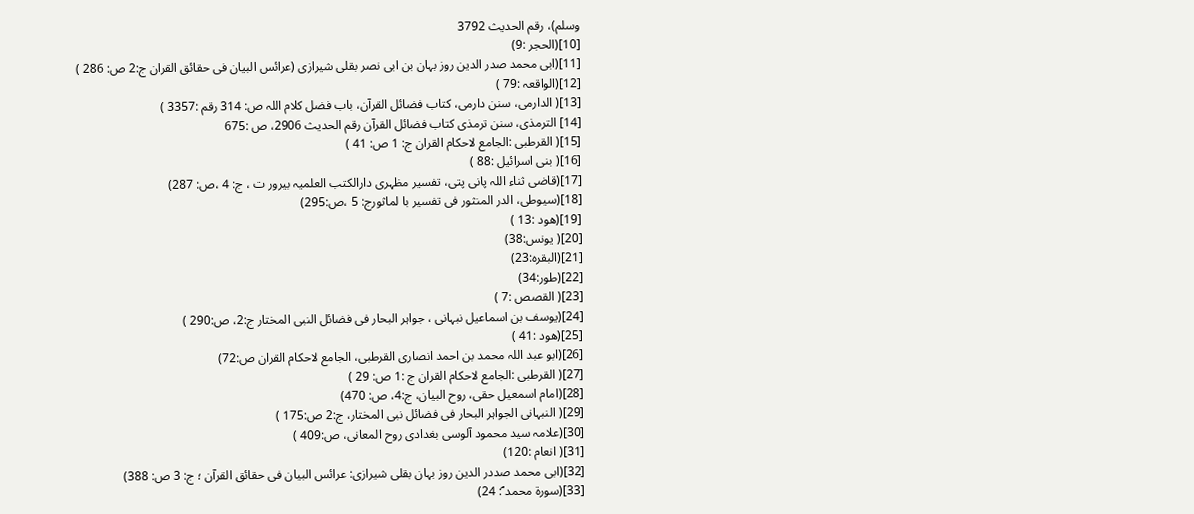وسلم)، رقم الحدیث 3792
[10](الحجر :9)
[11](ابی محمد صدر الدین روز بہان بن ابی نصر بقلی شیرازی (عرائس البیان فی حقائق القران ج:2 ص: 286 )
[12](الواقعہ :79 )
[13]( الدارمی، سنن دارمی، کتاب فضائل القرآن، باب فضل کلام اللہ ص: 314 رقم :3357 )
[14] الترمذی، سنن ترمذی کتاب فضائل القرآن رقم الحدیث 2906، ص :675
[15]( القرطبی :الجامع لاحکام القران ج: 1 ص: 41 )
[16]( بنی اسرائیل :88 )
[17](قاضی ثناء اللہ پانی پتی، تفسیر مظہری دارالکتب العلمیہ بیرور ت ، ج: 4 ،ص: 287)
[18](سیوطی، الدر المنثور فی تفسیر با لماثورج: 5 ،ص:295)
[19](ھود :13 )
[20]( یونس:38)
[21](البقرہ:23)
[22](طور:34)
[23]( القصص :7 )
[24](یوسف بن اسماعیل نبہانی ، جواہر البحار فی فضائل النبی المختار ج:2، ص:290 )
[25](ھود :41 )
[26](ابو عبد اللہ محمد بن احمد انصاری القرطبی، الجامع لاحکام القران ص:72)
[27]( القرطبی :الجامع لاحکام القران ج :1 ص: 29 )
[28](امام اسمعیل حقی، روح البیان، ج:4، ص: 470)
[29]( النبہانی الجواہر البحار فی فضائل نبی المختار، ج:2 ص:175 )
[30](علامہ سید محمود آلوسی بغدادی روح المعانی، ص:409 )
[31]( انعام :120)
[32](ابی محمد صددر الدین روز بہان بقلی شیرازی: عرائس البیان فی حقائق القرآن ؛ ج: 3 ص: 388)
[33](سورۃ محمد ؐ: 24)